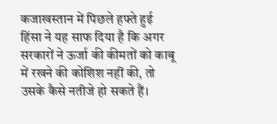कजाखस्तान में पिछले हफ्ते हुई हिंसा ने यह साफ दिया है कि अगर सरकारों ने ऊर्जा की कीमतों को काबू में रखने की कोशिश नहीं की, तो उसके कैसे नतीजे हो सकते हैं।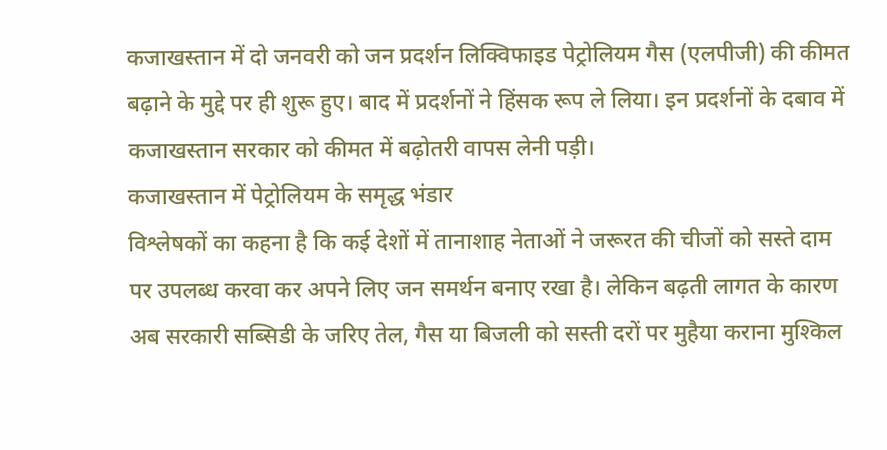कजाखस्तान में दो जनवरी को जन प्रदर्शन लिक्विफाइड पेट्रोलियम गैस (एलपीजी) की कीमत बढ़ाने के मुद्दे पर ही शुरू हुए। बाद में प्रदर्शनों ने हिंसक रूप ले लिया। इन प्रदर्शनों के दबाव में कजाखस्तान सरकार को कीमत में बढ़ोतरी वापस लेनी पड़ी।
कजाखस्तान में पेट्रोलियम के समृद्ध भंडार
विश्लेषकों का कहना है कि कई देशों में तानाशाह नेताओं ने जरूरत की चीजों को सस्ते दाम पर उपलब्ध करवा कर अपने लिए जन समर्थन बनाए रखा है। लेकिन बढ़ती लागत के कारण अब सरकारी सब्सिडी के जरिए तेल, गैस या बिजली को सस्ती दरों पर मुहैया कराना मुश्किल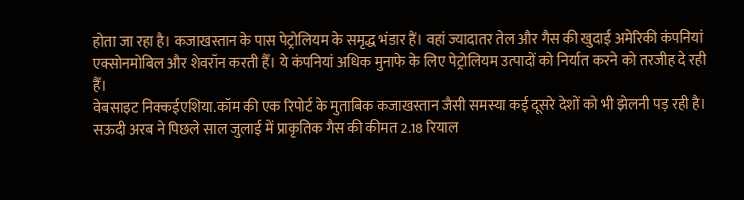होता जा रहा है। कजाखस्तान के पास पेट्रोलियम के समृद्ध भंडार हैं। वहां ज्यादातर तेल और गैस की खुदाई अमेरिकी कंपनियां एक्सोनमोबिल और शेवरॉन करती हैँ। ये कंपनियां अधिक मुनाफे के लिए पेट्रोलियम उत्पादों को निर्यात करने को तरजीह दे रही हैँ।
वेबसाइट निक्कईएशिया.कॉम की एक रिपोर्ट के मुताबिक कजाखस्तान जैसी समस्या कई दूसरे देशों को भी झेलनी पड़ रही है। सऊदी अरब ने पिछले साल जुलाई में प्राकृतिक गैस की कीमत 2.18 रियाल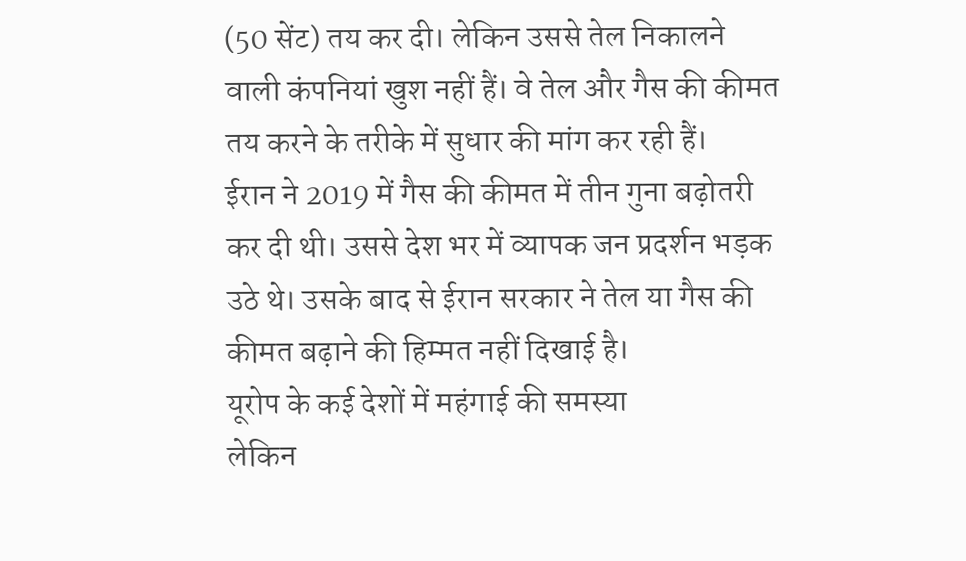(50 सेंट) तय कर दी। लेकिन उससे तेल निकालने वाली कंपनियां खुश नहीं हैं। वे तेल और गैस की कीमत तय करने के तरीके में सुधार की मांग कर रही हैं।
ईरान ने 2019 में गैस की कीमत में तीन गुना बढ़ोतरी कर दी थी। उससे देश भर में व्यापक जन प्रदर्शन भड़क उठे थे। उसके बाद से ईरान सरकार ने तेल या गैस की कीमत बढ़ाने की हिम्मत नहीं दिखाई है।
यूरोप के कई देशों में महंगाई की समस्या
लेकिन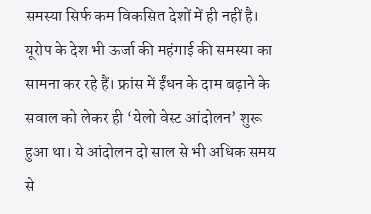समस्या सिर्फ कम विकसित देशों में ही नहीं है। यूरोप के देश भी ऊर्जा की महंगाई की समस्या का सामना कर रहे हैं। फ्रांस में ईंधन के दाम बढ़ाने के सवाल को लेकर ही ‘येलो वेस्ट आंदोलन’ शुरू हुआ था। ये आंदोलन दो साल से भी अधिक समय से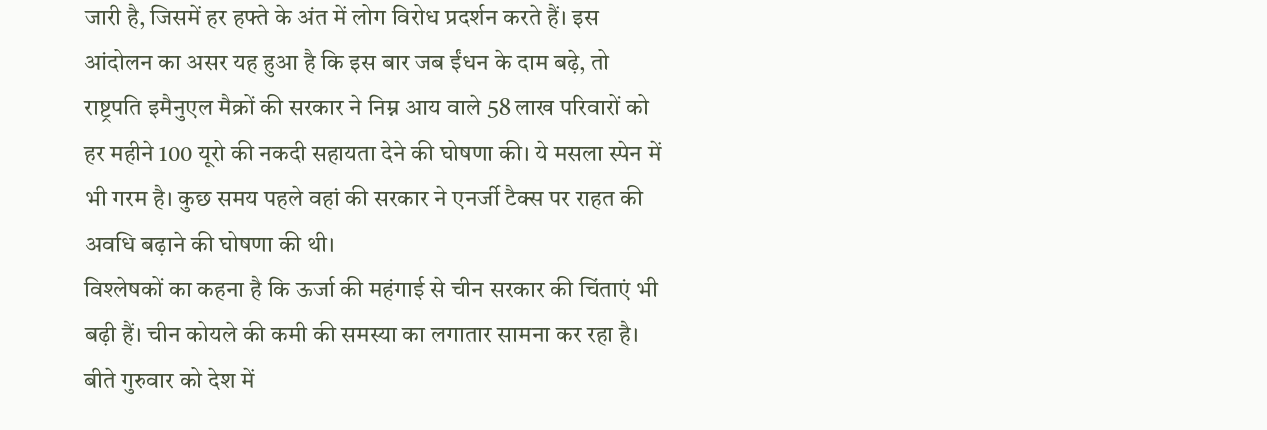जारी है, जिसमें हर हफ्ते के अंत में लोग विरोध प्रदर्शन करते हैं। इस आंदोलन का असर यह हुआ है कि इस बार जब ईंधन के दाम बढ़े, तो राष्ट्रपति इमैनुएल मैक्रों की सरकार ने निम्न आय वाले 58 लाख परिवारों को हर महीने 100 यूरो की नकदी सहायता देने की घोषणा की। ये मसला स्पेन में भी गरम है। कुछ समय पहले वहां की सरकार ने एनर्जी टैक्स पर राहत की अवधि बढ़ाने की घोषणा की थी।
विश्लेषकों का कहना है कि ऊर्जा की महंगाई से चीन सरकार की चिंताएं भी बढ़ी हैं। चीन कोयले की कमी की समस्या का लगातार सामना कर रहा है। बीते गुरुवार को देश में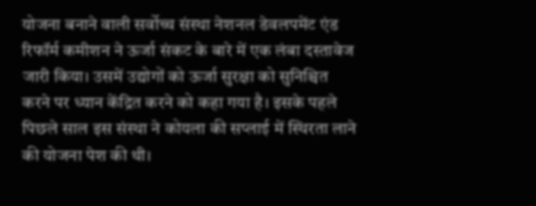योजना बनाने वाली सर्वोच्च संस्था नेशनल डेवलपमेंट एंड रिफॉर्म कमीशन ने ऊर्जा संकट के बारे में एक लंबा दस्तावेज जारी किया। उसमें उद्योगों को ऊर्जा सुरक्षा को सुनिश्चित करने पर ध्यान केंद्रित करने को कहा गया है। इसके पहले पिछले साल इस संस्था ने कोयला की सप्लाई में स्थिरता लाने की योजना पेश की थी।